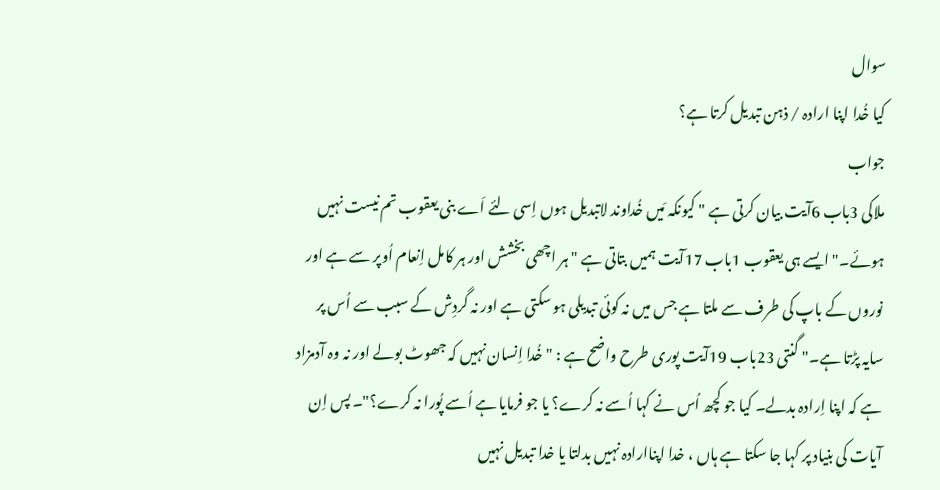سوال
کیا خُدا اپنا ارادہ / ذہن تبدیل کرتا ہے؟
جواب
ملاکی 3باب 6آیت بیان کرتی ہے " کیونکہ مَیں خُداوند لاتبدیل ہوں اِسی لئے اَے بنی یعقوب تم نیست نہیں ہوئے۔" ایسے ہی یعقوب 1باب 17آیت ہمیں بتاتی ہے " ہر اچھی بخشش اور ہر کامل اِنعام اُوپر سے ہے اور نوروں کے باپ کی طرف سے ملتا ہے جس میں نہ کوئی تبدیلی ہو سکتی ہے اور نہ گردِش کے سبب سے اُس پر سایہ پڑتا ہے۔" گنتی 23باب 19آیت پوری طرح واضح ہے : " خُدا اِنسان نہیں کہ جھوٹ بولے اور نہ وہ آدمزاد ہے کہ اپنا اِرادہ بدلے۔ کیا جو کچھ اُس نے کہا اُسے نہ کرے؟ یا جو فرمایا ہے اُسے پُورا نہ کرے؟"۔ پس اِن آیات کی بنیاد پر کہا جا سکتا ہے ہاں ، خدا اپناارادہ نہیں بدلتا یا خدا تبدیل نہیں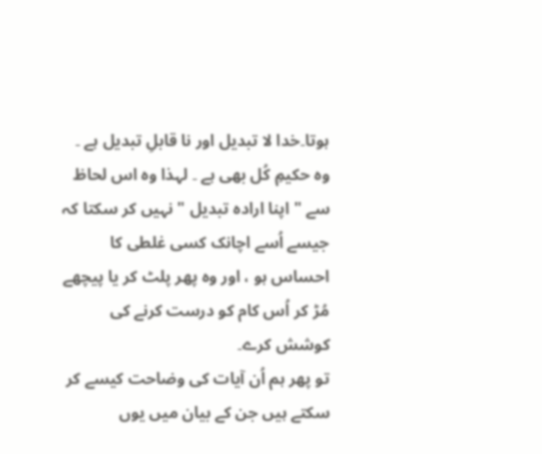ہوتا۔خدا لا تبدیل اور نا قابلِ تبدیل ہے ۔ وہ حکیمِ کُل بھی ہے ۔ لہذا وہ اس لحاظ سے " اپنا ارادہ تبدیل " نہیں کر سکتا کہ جیسے اُسے اچانک کسی غلطی کا احساس ہو ، اور وہ پھر پلٹ کر یا پیچھے مُڑ کر اُس کام کو درست کرنے کی کوشش کرے۔
تو پھر ہم اُن آیات کی وضاحت کیسے کر سکتے ہیں جن کے بیان میں یوں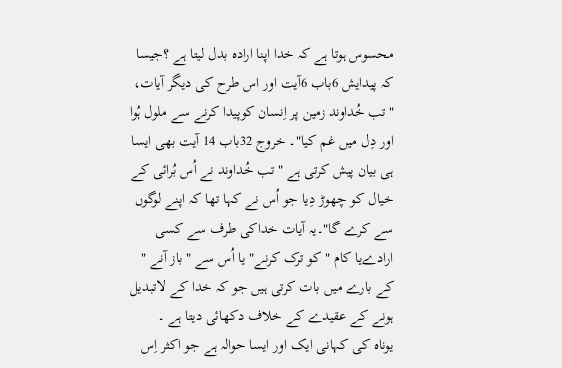محسوس ہوتا ہے کہ خدا اپنا ارادہ بدل لیتا ہے ؟جیسا کہ پیدایش 6باب 6آیت اور اس طرح کی دیگر آیات، "تب خُداوند زمین پر اِنسان کوپیدا کرنے سے ملول ہُوا اور دِل میں غم کیا"۔ خروج 32باب 14 آیت بھی ایسا ہی بیان پیش کرتی ہے " تب خُداوند نے اُس بُرائی کے خیال کو چھوڑ دِیا جو اُس نے کہا تھا کہ اپنے لوگوں سے کرے گا"۔یہ آیات خداکی طرف سے کسی ارادےیا کام " کو ترک کرنے" یا اُس سے " باز آنے " کے بارے میں بات کرتی ہیں جو کہ خدا کے لاتبدیل ہونے کے عقیدے کے خلاف دکھائی دیتا ہے ۔
یوناہ کی کہانی ایک اور ایسا حوالہ ہے جو اکثر اِس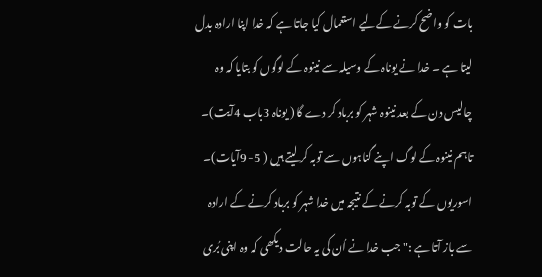بات کو واضح کرنے کےلیے استعمال کیا جاتا ہے کہ خدا اپنا ارادہ بدل لیتا ہے ۔ خدا نے یوناہ کے وسیلہ سے نینوہ کے لوگوں کو بتایا کہ وہ چالیس دن کے بعد نینوہ شہر کو برباد کر دے گا ( یوناہ 3باب 4آیت)۔ تاہم نینوہ کے لوگ اپنے گناہوں سے توبہ کر لیتے ہیں ( 5- 9آیات)۔ اسوریوں کے توبہ کرنے کے نتیجہ میں خدا شہر کو برباد کرنے کے ارادہ سے باز آتا ہے :" جب خدا نے اُن کی یہ حالت دیکھی کہ وہ اپنی بُری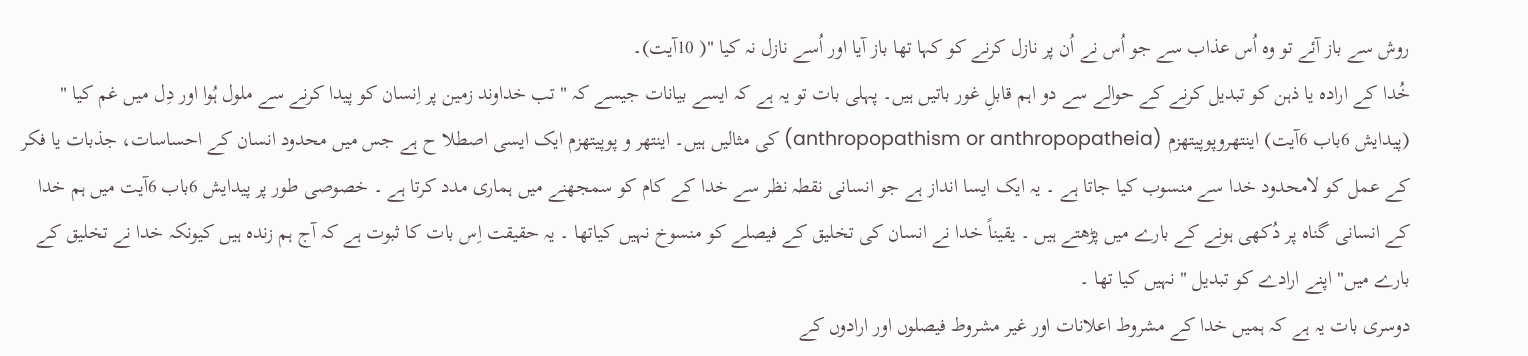روش سے باز آئے تو وہ اُس عذاب سے جو اُس نے اُن پر نازل کرنے کو کہا تھا باز آیا اور اُسے نازل نہ کیا "( 10آیت)۔
خُدا کے ارادہ یا ذہن کو تبدیل کرنے کے حوالے سے دو اہم قابلِ غور باتیں ہیں۔ پہلی بات تو یہ ہے کہ ایسے بیانات جیسے کہ "تب خداوند زمین پر اِنسان کو پیدا کرنے سے ملول ہُوا اور دِل میں غم کیا " (پیدایش 6باب 6آیت) اینتھروپوپیتھزم (anthropopathism or anthropopatheia) کی مثالیں ہیں۔ اینتھر و پوپیتھزم ایک ایسی اصطلا ح ہے جس میں محدود انسان کے احساسات، جذبات یا فکر کے عمل کو لامحدود خدا سے منسوب کیا جاتا ہے ۔ یہ ایک ایسا انداز ہے جو انسانی نقطہ نظر سے خدا کے کام کو سمجھنے میں ہماری مدد کرتا ہے ۔ خصوصی طور پر پیدایش 6باب 6آیت میں ہم خدا کے انسانی گناہ پر دُکھی ہونے کے بارے میں پڑھتے ہیں ۔ یقیناً خدا نے انسان کی تخلیق کے فیصلے کو منسوخ نہیں کیاتھا ۔ یہ حقیقت اِس بات کا ثبوت ہے کہ آج ہم زندہ ہیں کیونکہ خدا نے تخلیق کے بارے میں" اپنے ارادے کو تبدیل " نہیں کیا تھا ۔
دوسری بات یہ ہے کہ ہمیں خدا کے مشروط اعلانات اور غیر مشروط فیصلوں اور ارادوں کے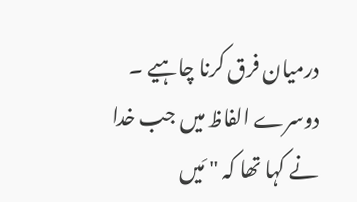درمیان فرق کرنا چاہیے ۔ دوسرے الفاظ میں جب خدا نے کہا تھا کہ " مَیں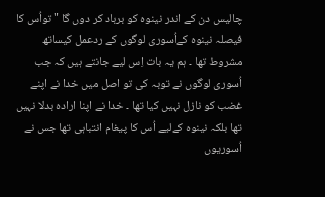چالیس دن کے اندر نینوہ کو برباد کر دوں گا " تواُس کا فیصلہ نینوہ کےاُسوری لوگوں کے ردعمل کیساتھ مشروط تھا ۔ ہم یہ بات اِس لیے جانتے ہیں کہ جب اُسوری لوگوں نے توبہ کی تو اصل میں خدا نے اپنے غضب کو نازل نہیں کیا تھا ۔ خدا نے اپنا ارادہ بدلا نہیں تھا بلکہ نینوہ کےلیے اُس کا پیغام انتباہی تھا جس نے اُسوریوں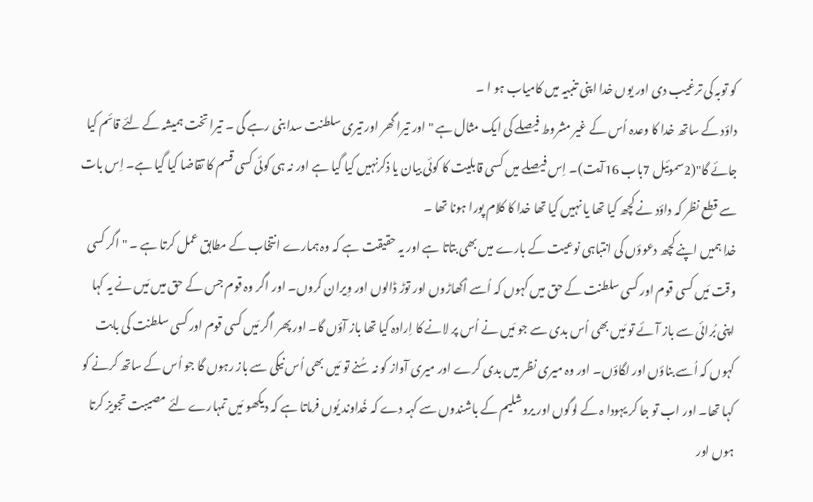کو توبہ کی ترغیب دی اور یوں خدا اپنی تنبیہ میں کامیاب ہو ا ۔
داؤد کے ساتھ خدا کا وعدہ اُس کے غیر مشروط فیصلے کی ایک مثال ہے " اور تیرا گھر اور تیری سلطنت سدا بنی رہے گی ۔ تیرا تخت ہمیشہ کے لئے قائم کیا جائے گا"(2سموئیل 7باب 16آیت)۔ اِس فیصلے میں کسی قابلیت کا کوئی بیان یا ذکرنہیں کیا گیا ہے اور نہ ہی کوئی کسی قسم کا تقاضا کیا گیا ہے۔ اِس بات سے قطع نظر کہ داؤد نے کچھ کیا تھا یا نہیں کیا تھا خدا کا کلام پورا ہونا تھا ۔
خدا ہمیں اپنے کچھ دعوؤں کی انتباہی نوعیت کے بارے میں بھی بتاتا ہے اور یہ حقیقت ہے کہ وہ ہمارے انتخاب کے مطابق عمل کرتا ہے ۔ " اگر کسی وقت مَیں کسی قوم اور کسی سلطنت کے حق میں کہوں کہ اُسے اُکھاڑوں اور توڑ ڈالوں اور وِیران کروں۔ اور اگر وہ قوم جس کے حق میں مَیں نے یہ کہا اپنی بُرائی سے باز آئے تو مَیں بھی اُس بدی سے جو مَیں نے اُس پر لانے کا اِرادہ کیا تھا باز آؤں گا۔ اور پھر اگر مَیں کسی قوم اور کسی سلطنت کی بابت کہوں کہ اُسے بناؤں اور لگاؤں۔ اور وہ میری نظر میں بدی کرے اور میری آواز کو نہ سُنے تو مَیں بھی اُس نیکی سے باز رہوں گا جو اُس کے ساتھ کرنے کو کہا تھا۔ اور اب تو جا کر یہودا ہ کے لوگوں اور یروشلیم کے باشندوں سے کہہ دے کہ خُداوند یُوں فرماتا ہے کہ دیکھو مَیں تمہارے لئے مصیبت تجویز کرتا ہوں اور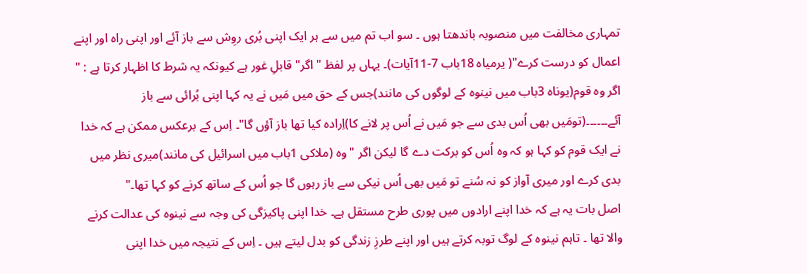تمہاری مخالفت میں منصوبہ باندھتا ہوں ۔ سو اب تم میں سے ہر ایک اپنی بُری روِش سے باز آئے اور اپنی راہ اور اپنے اعمال کو درست کرے"( یرمیاہ 18باب 7-11آیات)۔ یہاں پر لفظ "اگر" قابلِ غور ہے کیونکہ یہ شرط کا اظہار کرتا ہے : " اگر وہ قوم(یوناہ 3باب میں نینوہ کے لوگوں کی مانند)جس کے حق میں مَیں نے یہ کہا اپنی بُرائی سے باز آئے۔۔۔۔۔۔(تومَیں بھی اُس بدی سے جو مَیں نے اُس پر لانے کا)اِرادہ کیا تھا باز آؤں گا"۔ اِس کے برعکس ممکن ہے کہ خدا نے ایک قوم کو کہا ہو کہ وہ اُس کو برکت دے گا لیکن اگر " وہ (ملاکی 1باب میں اسرائیل کی مانند)میری نظر میں بدی کرے اور میری آواز کو نہ سُنے تو مَیں بھی اُس نیکی سے باز رہوں گا جو اُس کے ساتھ کرنے کو کہا تھا۔"
اصل بات یہ ہے کہ خدا اپنے ارادوں میں پوری طرح مستقل ہے۔ خدا اپنی پاکیزگی کی وجہ سے نینوہ کی عدالت کرنے والا تھا ۔ تاہم نینوہ کے لوگ توبہ کرتے ہیں اور اپنے طرزِ زندگی کو بدل لیتے ہیں ۔ اِس کے نتیجہ میں خدا اپنی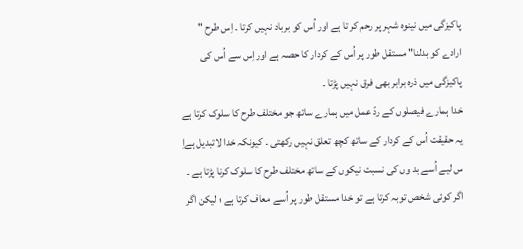پاکیزگی میں نینوہ شہر پر رحم کر تا ہے اور اُس کو برباد نہیں کرتا ۔ اِس طرح " ارادے کو بدلنا" مستقل طور پر اُس کے کردار کا حصہ ہے اوراِس سے اُس کی پاکیزگی میں ذرہ برابر بھی فرق نہیں پڑتا ۔
خدا ہمارے فیصلوں کے ردّ عمل میں ہمارے ساتھ جو مختلف طرح کا سلوک کرتا ہے یہ حقیقت اُس کے کردار کے ساتھ کچھ تعلق نہیں رکھتی ۔ کیونکہ خدا لاتبدیل ہےاِ س لیے اُسے بد وں کی نسبت نیکوں کے ساتھ مختلف طرح کا سلوک کرنا پڑتا ہے ۔ اگر کوئی شخص توبہ کرتا ہے تو خدا مستقل طور پر اُسے معاف کرتا ہے ؛ لیکن اگر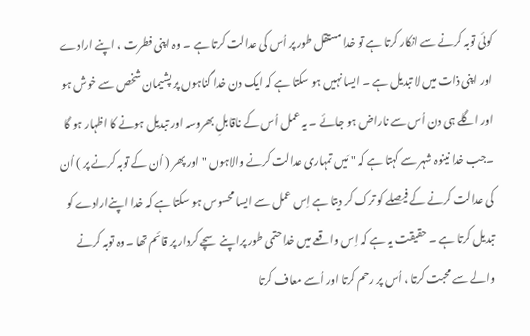کوئی توبہ کرنے سے انکار کرتا ہے تو خدا مستقل طور پر اُس کی عدالت کرتا ہے ۔ وہ اپنی فطرت ، اپنے ارادے اور اپنی ذات میں لا تبدیل ہے ۔ ایسا نہیں ہو سکتا ہے کہ ایک دن خدا گناہوں پر پشیمان شخص سے خوش ہو اور اگلے ہی دن اُس سے ناراض ہو جائے ۔ یہ عمل اُس کے ناقابلِ بھروسہ اور تبدیل ہونے کا اظہار ہو گا ۔جب خدا نینوہ شہر سے کہتا ہے کہ " مَیں تمہاری عدالت کرنے والاہوں " اور پھر ( اُن کے توبہ کرنے پر ) اُن کی عدالت کرنے کے فیصلے کو ترک کر دیتا ہے اِس عمل سے ایسا محسوس ہو سکتا ہے کہ خدا اپنےارادے کو تبدیل کرتا ہے ۔ حقیقت یہ ہے کہ اِس واقعے میں خداحتمی طور پراپنے سچے کردار پر قائم تھا ۔وہ توبہ کرنے والے سے محبت کرتا ، اُس پر رحم کرتا اور اُسے معاف کرتا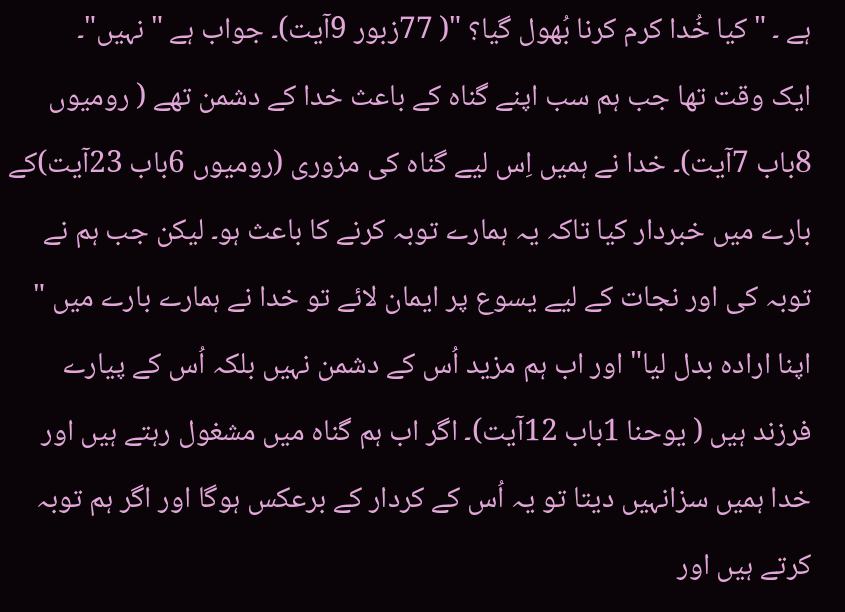ہے ۔ " کیا خُدا کرم کرنا بُھول گیا؟ "( 77زبور 9آیت)۔ جواب ہے "نہیں"۔
ایک وقت تھا جب ہم سب اپنے گناہ کے باعث خدا کے دشمن تھے ( رومیوں 8باب 7آیت)۔ خدا نے ہمیں اِس لیے گناہ کی مزوری (رومیوں 6باب 23آیت)کے بارے میں خبردار کیا تاکہ یہ ہمارے توبہ کرنے کا باعث ہو۔ لیکن جب ہم نے توبہ کی اور نجات کے لیے یسوع پر ایمان لائے تو خدا نے ہمارے بارے میں " اپنا ارادہ بدل لیا" اور اب ہم مزید اُس کے دشمن نہیں بلکہ اُس کے پیارے فرزند ہیں ( یوحنا 1باب 12آیت)۔ اگر اب ہم گناہ میں مشغول رہتے ہیں اور خدا ہمیں سزانہیں دیتا تو یہ اُس کے کردار کے برعکس ہوگا اور اگر ہم توبہ کرتے ہیں اور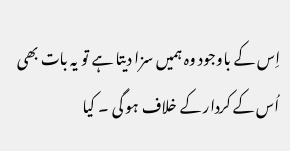اِس کے باوجود وہ ہمیں سزا دیتا ہے تو یہ بات بھی اُس کے کردار کے خلاف ہو گی ۔ کیا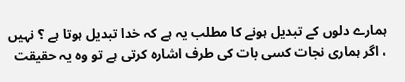ہمارے دلوں کے تبدیل ہونے کا مطلب یہ ہے کہ خدا تبدیل ہوتا ہے ؟ نہیں ، اگر ہماری نجات کسی بات کی طرف اشارہ کرتی ہے تو وہ یہ حقیقت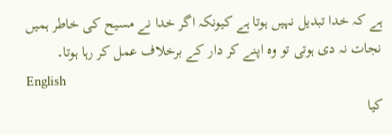ہے کہ خدا تبدیل نہیں ہوتا ہے کیونکہ اگر خدا نے مسیح کی خاطر ہمیں نجات نہ دی ہوتی تو وہ اپنے کر دار کے برخلاف عمل کر رہا ہوتا۔
English
کیا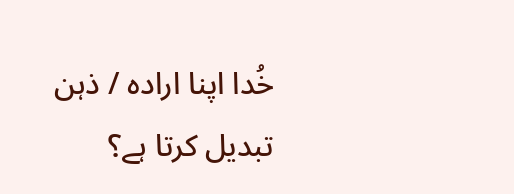خُدا اپنا ارادہ / ذہن تبدیل کرتا ہے؟